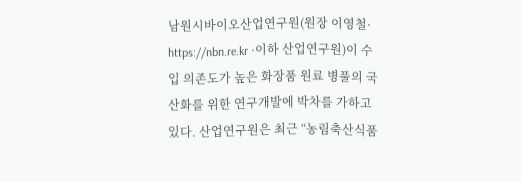남원시바이오산업연구원(원장 이영철· https://nbn.re.kr ·이하 산업연구원)이 수입 의존도가 높은 화장품 원료 병풀의 국산화를 위한 연구개발에 박차를 가하고 있다. 산업연구원은 최근 “농림축산식품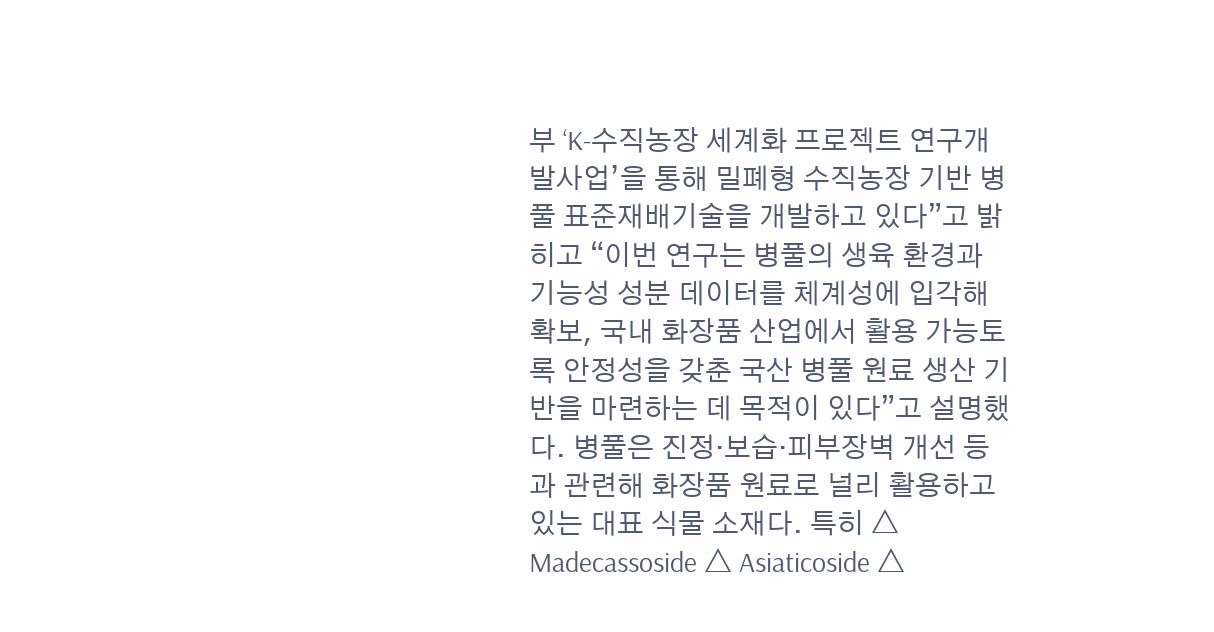부 ‘K-수직농장 세계화 프로젝트 연구개발사업’을 통해 밀폐형 수직농장 기반 병풀 표준재배기술을 개발하고 있다”고 밝히고 “이번 연구는 병풀의 생육 환경과 기능성 성분 데이터를 체계성에 입각해 확보, 국내 화장품 산업에서 활용 가능토록 안정성을 갖춘 국산 병풀 원료 생산 기반을 마련하는 데 목적이 있다”고 설명했다. 병풀은 진정·보습·피부장벽 개선 등과 관련해 화장품 원료로 널리 활용하고 있는 대표 식물 소재다. 특히 △ Madecassoside △ Asiaticoside △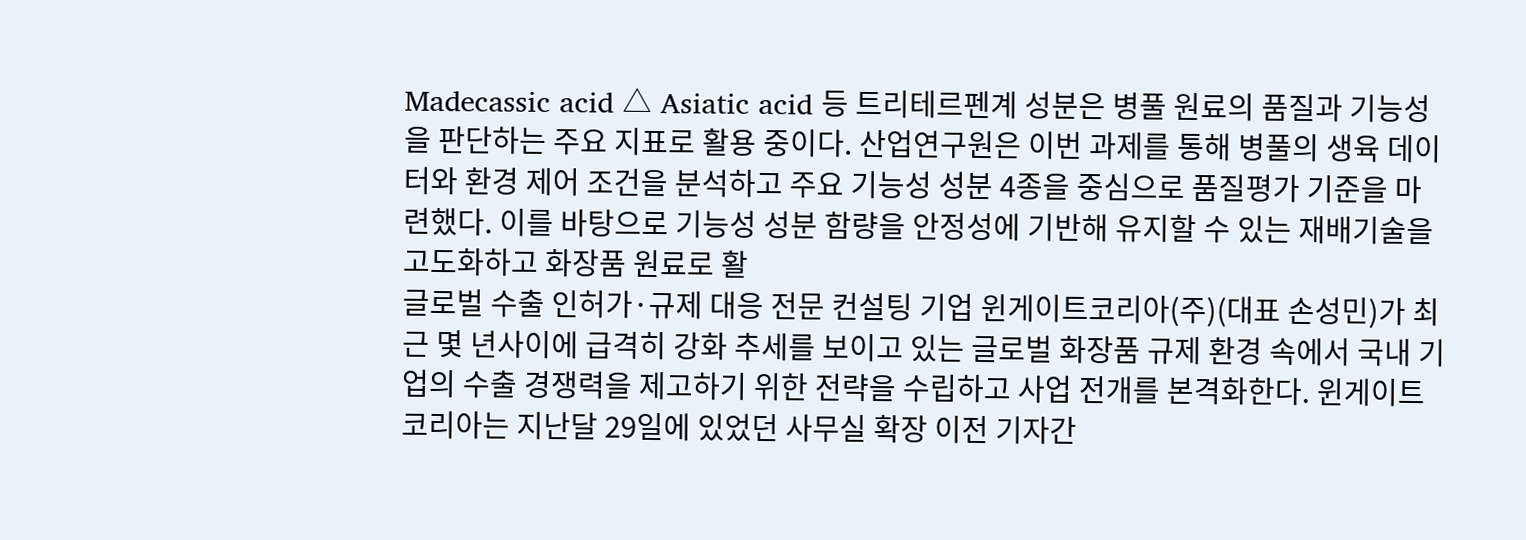Madecassic acid △ Asiatic acid 등 트리테르펜계 성분은 병풀 원료의 품질과 기능성을 판단하는 주요 지표로 활용 중이다. 산업연구원은 이번 과제를 통해 병풀의 생육 데이터와 환경 제어 조건을 분석하고 주요 기능성 성분 4종을 중심으로 품질평가 기준을 마련했다. 이를 바탕으로 기능성 성분 함량을 안정성에 기반해 유지할 수 있는 재배기술을 고도화하고 화장품 원료로 활
글로벌 수출 인허가·규제 대응 전문 컨설팅 기업 윈게이트코리아(주)(대표 손성민)가 최근 몇 년사이에 급격히 강화 추세를 보이고 있는 글로벌 화장품 규제 환경 속에서 국내 기업의 수출 경쟁력을 제고하기 위한 전략을 수립하고 사업 전개를 본격화한다. 윈게이트코리아는 지난달 29일에 있었던 사무실 확장 이전 기자간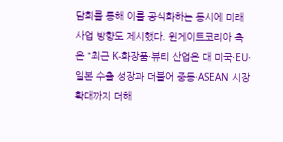담회를 통해 이를 공식화하는 동시에 미래 사업 방향도 제시했다. 윈게이트코리아 측은 “최근 K-화장품·뷰티 산업은 대 미국·EU·일본 수출 성장과 더불어 중동·ASEAN 시장 확대까지 더해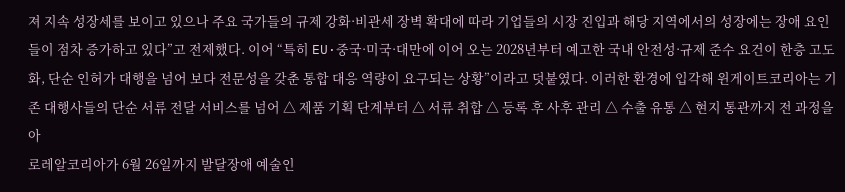져 지속 성장세를 보이고 있으나 주요 국가들의 규제 강화·비관세 장벽 확대에 따라 기업들의 시장 진입과 해당 지역에서의 성장에는 장애 요인들이 점차 증가하고 있다”고 전제했다. 이어 “특히 EU·중국·미국·대만에 이어 오는 2028년부터 예고한 국내 안전성·규제 준수 요건이 한층 고도화, 단순 인허가 대행을 넘어 보다 전문성을 갖춘 통합 대응 역량이 요구되는 상황”이라고 덧붙였다. 이러한 환경에 입각해 윈게이트코리아는 기존 대행사들의 단순 서류 전달 서비스를 넘어 △ 제품 기획 단계부터 △ 서류 취합 △ 등록 후 사후 관리 △ 수출 유통 △ 현지 통관까지 전 과정을 아
로레알코리아가 6월 26일까지 발달장애 예술인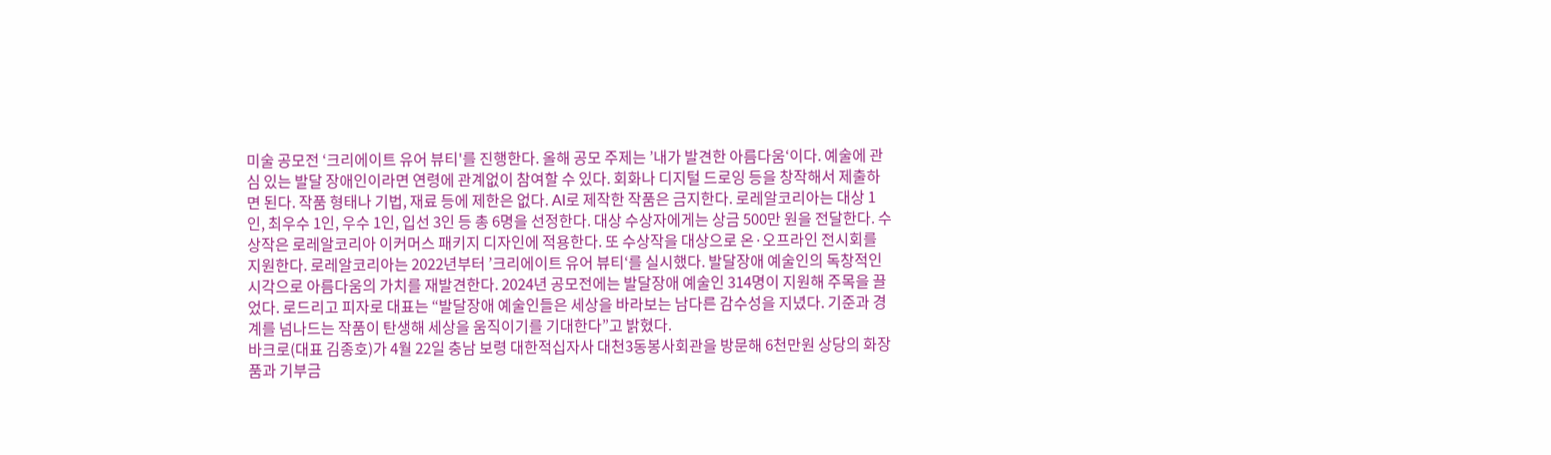미술 공모전 ‘크리에이트 유어 뷰티'를 진행한다. 올해 공모 주제는 ’내가 발견한 아름다움‘이다. 예술에 관심 있는 발달 장애인이라면 연령에 관계없이 참여할 수 있다. 회화나 디지털 드로잉 등을 창작해서 제출하면 된다. 작품 형태나 기법, 재료 등에 제한은 없다. AI로 제작한 작품은 금지한다. 로레알코리아는 대상 1인, 최우수 1인, 우수 1인, 입선 3인 등 총 6명을 선정한다. 대상 수상자에게는 상금 500만 원을 전달한다. 수상작은 로레알코리아 이커머스 패키지 디자인에 적용한다. 또 수상작을 대상으로 온·오프라인 전시회를 지원한다. 로레알코리아는 2022년부터 ’크리에이트 유어 뷰티‘를 실시했다. 발달장애 예술인의 독창적인 시각으로 아름다움의 가치를 재발견한다. 2024년 공모전에는 발달장애 예술인 314명이 지원해 주목을 끌었다. 로드리고 피자로 대표는 “발달장애 예술인들은 세상을 바라보는 남다른 감수성을 지녔다. 기준과 경계를 넘나드는 작품이 탄생해 세상을 움직이기를 기대한다”고 밝혔다.
바크로(대표 김종호)가 4월 22일 충남 보령 대한적십자사 대천3동봉사회관을 방문해 6천만원 상당의 화장품과 기부금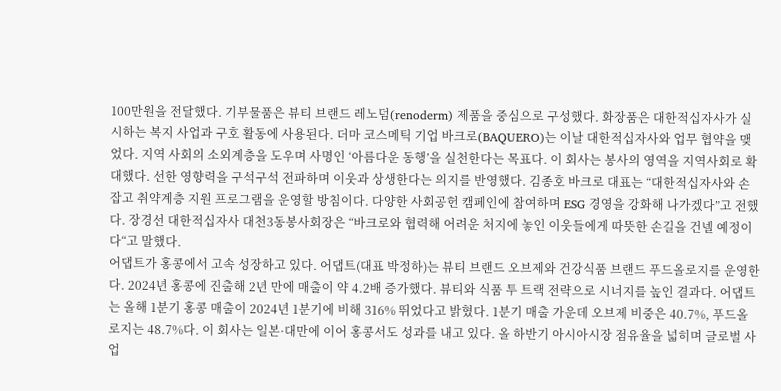100만원을 전달했다. 기부물품은 뷰티 브랜드 레노덤(renoderm) 제품을 중심으로 구성했다. 화장품은 대한적십자사가 실시하는 복지 사업과 구호 활동에 사용된다. 더마 코스메틱 기업 바크로(BAQUERO)는 이날 대한적십자사와 업무 협약을 맺었다. 지역 사회의 소외계층을 도우며 사명인 ‘아름다운 동행’을 실천한다는 목표다. 이 회사는 봉사의 영역을 지역사회로 확대했다. 선한 영향력을 구석구석 전파하며 이웃과 상생한다는 의지를 반영했다. 김종호 바크로 대표는 “대한적십자사와 손잡고 취약계층 지원 프로그램을 운영할 방침이다. 다양한 사회공헌 캠페인에 참여하며 ESG 경영을 강화해 나가겠다”고 전했다. 장경선 대한적십자사 대천3동봉사회장은 “바크로와 협력해 어려운 처지에 놓인 이웃들에게 따뜻한 손길을 건넬 예정이다“고 말했다.
어댑트가 홍콩에서 고속 성장하고 있다. 어댑트(대표 박정하)는 뷰티 브랜드 오브제와 건강식품 브랜드 푸드올로지를 운영한다. 2024년 홍콩에 진출해 2년 만에 매출이 약 4.2배 증가했다. 뷰티와 식품 투 트랙 전략으로 시너지를 높인 결과다. 어댑트는 올해 1분기 홍콩 매출이 2024년 1분기에 비해 316% 뛰었다고 밝혔다. 1분기 매출 가운데 오브제 비중은 40.7%, 푸드올로지는 48.7%다. 이 회사는 일본·대만에 이어 홍콩서도 성과를 내고 있다. 올 하반기 아시아시장 점유율을 넓히며 글로벌 사업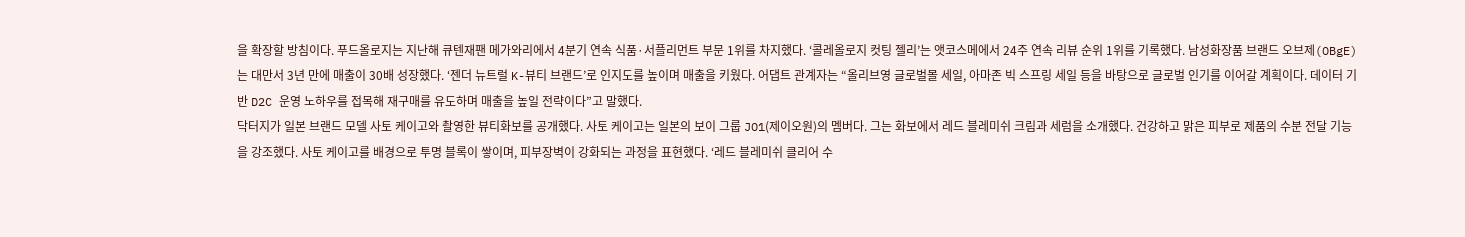을 확장할 방침이다. 푸드올로지는 지난해 큐텐재팬 메가와리에서 4분기 연속 식품·서플리먼트 부문 1위를 차지했다. ‘콜레올로지 컷팅 젤리’는 앳코스메에서 24주 연속 리뷰 순위 1위를 기록했다. 남성화장품 브랜드 오브제(OBgE)는 대만서 3년 만에 매출이 30배 성장했다. ‘젠더 뉴트럴 K-뷰티 브랜드’로 인지도를 높이며 매출을 키웠다. 어댑트 관계자는 “올리브영 글로벌몰 세일, 아마존 빅 스프링 세일 등을 바탕으로 글로벌 인기를 이어갈 계획이다. 데이터 기반 D2C 운영 노하우를 접목해 재구매를 유도하며 매출을 높일 전략이다”고 말했다.
닥터지가 일본 브랜드 모델 사토 케이고와 촬영한 뷰티화보를 공개했다. 사토 케이고는 일본의 보이 그룹 JO1(제이오원)의 멤버다. 그는 화보에서 레드 블레미쉬 크림과 세럼을 소개했다. 건강하고 맑은 피부로 제품의 수분 전달 기능을 강조했다. 사토 케이고를 배경으로 투명 블록이 쌓이며, 피부장벽이 강화되는 과정을 표현했다. ‘레드 블레미쉬 클리어 수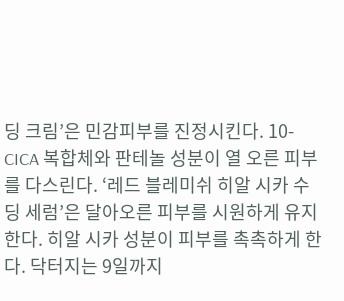딩 크림’은 민감피부를 진정시킨다. 10-CICA 복합체와 판테놀 성분이 열 오른 피부를 다스린다. ‘레드 블레미쉬 히알 시카 수딩 세럼’은 달아오른 피부를 시원하게 유지한다. 히알 시카 성분이 피부를 촉촉하게 한다. 닥터지는 9일까지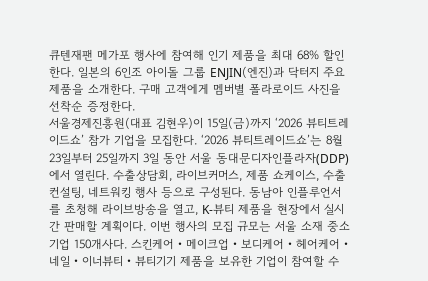큐텐재팬 메가포 행사에 참여해 인기 제품을 최대 68% 할인한다. 일본의 6인조 아이돌 그룹 ENJIN(엔진)과 닥터지 주요 제품을 소개한다. 구매 고객에게 멤버별 폴라로이드 사진을 선착순 증정한다.
서울경제진흥원(대표 김현우)이 15일(금)까지 ‘2026 뷰티트레이드쇼’ 참가 기업을 모집한다. ‘2026 뷰티트레이드쇼’는 8월 23일부터 25일까지 3일 동안 서울 동대문디자인플라자(DDP)에서 열린다. 수출상담회, 라이브커머스, 제품 쇼케이스, 수출컨설팅, 네트워킹 행사 등으로 구성된다. 동남아 인플루언서를 초청해 라이브방송을 열고, K-뷰티 제품을 현장에서 실시간 판매할 계획이다. 이번 행사의 모집 규모는 서울 소재 중소기업 150개사다. 스킨케어‧메이크업‧보디케어‧헤어케어‧네일‧이너뷰티‧뷰티기기 제품을 보유한 기업이 참여할 수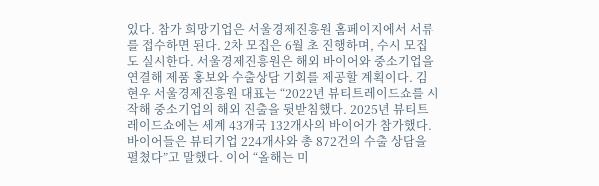있다. 참가 희망기업은 서울경제진흥원 홈페이지에서 서류를 접수하면 된다. 2차 모집은 6월 초 진행하며, 수시 모집도 실시한다. 서울경제진흥원은 해외 바이어와 중소기업을 연결해 제품 홍보와 수출상담 기회를 제공할 계획이다. 김현우 서울경제진흥원 대표는 “2022년 뷰티트레이드쇼를 시작해 중소기업의 해외 진출을 뒷받침했다. 2025년 뷰티트레이드쇼에는 세계 43개국 132개사의 바이어가 참가했다. 바이어들은 뷰티기업 224개사와 총 872건의 수출 상담을 펼쳤다”고 말했다. 이어 “올해는 미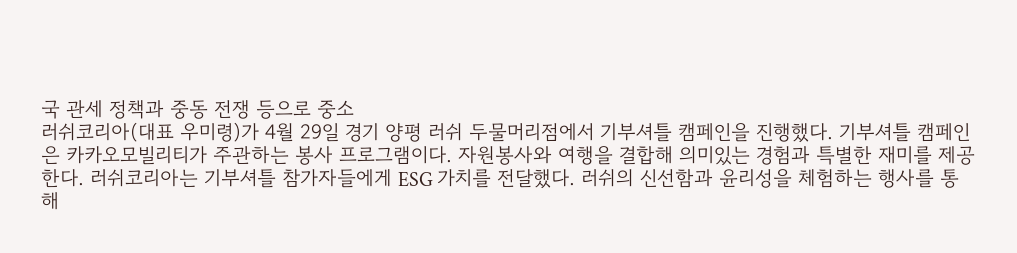국 관세 정책과 중동 전쟁 등으로 중소
러쉬코리아(대표 우미령)가 4월 29일 경기 양평 러쉬 두물머리점에서 기부셔틀 캠페인을 진행했다. 기부셔틀 캠페인은 카카오모빌리티가 주관하는 봉사 프로그램이다. 자원봉사와 여행을 결합해 의미있는 경험과 특별한 재미를 제공한다. 러쉬코리아는 기부셔틀 참가자들에게 ESG 가치를 전달했다. 러쉬의 신선함과 윤리성을 체험하는 행사를 통해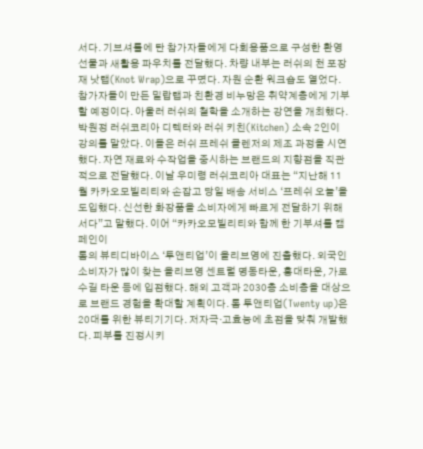서다. 기브셔틀에 탄 참가자들에게 다회용품으로 구성한 환영 선물과 새활용 파우치를 전달했다. 차량 내부는 러쉬의 천 포장재 낫랩(Knot Wrap)으로 꾸몄다. 자원 순환 워크숍도 열었다. 참가자들이 만든 밀랍랩과 친환경 비누망은 취약계층에게 기부할 예정이다. 아울러 러쉬의 철학을 소개하는 강연을 개최했다. 박원정 러쉬코리아 디렉터와 러쉬 키친(Kitchen) 소속 2인이 강의를 맡았다. 이들은 러쉬 프레쉬 클렌저의 제조 과정을 시연했다. 자연 재료와 수작업을 중시하는 브랜드의 지향점을 직관적으로 전달했다. 이날 우미령 러쉬코리아 대표는 “지난해 11월 카카오모빌리티와 손잡고 당일 배송 서비스 ‘프레쉬 오늘’을 도입했다. 신선한 화장품을 소비자에게 빠르게 전달하기 위해서다”고 말했다. 이어 “카카오모빌리티와 함께 한 기부셔틀 캠페인이
톰의 뷰티디바이스 ‘투앤티업’이 올리브영에 진출했다. 외국인 소비자가 많이 찾는 올리브영 센트럴 명동타운, 홍대타운, 가로수길 타운 등에 입점했다. 해외 고객과 2030층 소비층을 대상으로 브랜드 경험을 확대할 계획이다. 톰 투앤티업(Twenty up)은 20대를 위한 뷰티기기다. 저자극‧고효능에 초점을 맞춰 개발했다. 피부를 진정시키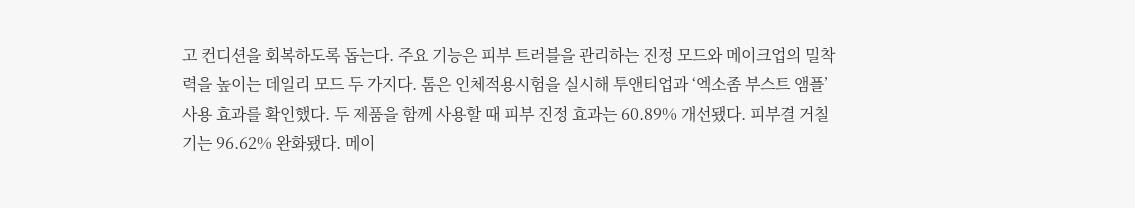고 컨디션을 회복하도록 돕는다. 주요 기능은 피부 트러블을 관리하는 진정 모드와 메이크업의 밀착력을 높이는 데일리 모드 두 가지다. 톰은 인체적용시험을 실시해 투앤티업과 ‘엑소좀 부스트 앰플’ 사용 효과를 확인했다. 두 제품을 함께 사용할 때 피부 진정 효과는 60.89% 개선됐다. 피부결 거칠기는 96.62% 완화됐다. 메이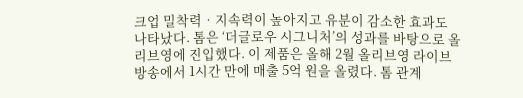크업 밀착력‧지속력이 높아지고 유분이 감소한 효과도 나타났다. 톰은 ‘더글로우 시그니처’의 성과를 바탕으로 올리브영에 진입했다. 이 제품은 올해 2월 올리브영 라이브 방송에서 1시간 만에 매출 5억 원을 올렸다. 톰 관계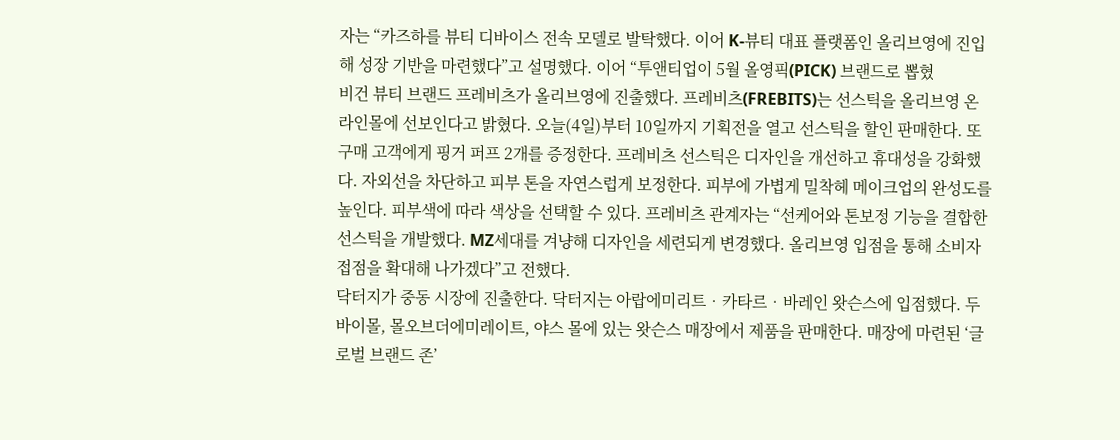자는 “카즈하를 뷰티 디바이스 전속 모델로 발탁했다. 이어 K-뷰티 대표 플랫폼인 올리브영에 진입해 성장 기반을 마련했다”고 설명했다. 이어 “투앤티업이 5월 올영픽(PICK) 브랜드로 뽑혔
비건 뷰티 브랜드 프레비츠가 올리브영에 진출했다. 프레비츠(FREBITS)는 선스틱을 올리브영 온라인몰에 선보인다고 밝혔다. 오늘(4일)부터 10일까지 기획전을 열고 선스틱을 할인 판매한다. 또 구매 고객에게 핑거 퍼프 2개를 증정한다. 프레비츠 선스틱은 디자인을 개선하고 휴대성을 강화했다. 자외선을 차단하고 피부 톤을 자연스럽게 보정한다. 피부에 가볍게 밀착헤 메이크업의 완성도를 높인다. 피부색에 따라 색상을 선택할 수 있다. 프레비츠 관계자는 “선케어와 톤보정 기능을 결합한 선스틱을 개발했다. MZ세대를 겨냥해 디자인을 세련되게 변경했다. 올리브영 입점을 통해 소비자 접점을 확대해 나가겠다”고 전했다.
닥터지가 중동 시장에 진출한다. 닥터지는 아랍에미리트‧카타르‧바레인 왓슨스에 입점했다. 두바이몰, 몰오브더에미레이트, 야스 몰에 있는 왓슨스 매장에서 제품을 판매한다. 매장에 마련된 ‘글로벌 브랜드 존’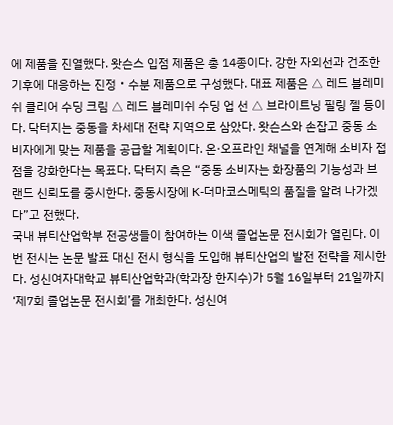에 제품을 진열했다. 왓슨스 입점 제품은 총 14종이다. 강한 자외선과 건조한 기후에 대응하는 진정‧수분 제품으로 구성했다. 대표 제품은 △ 레드 블레미쉬 클리어 수딩 크림 △ 레드 블레미쉬 수딩 업 선 △ 브라이트닝 필링 젤 등이다. 닥터지는 중동을 차세대 전략 지역으로 삼았다. 왓슨스와 손잡고 중동 소비자에게 맞는 제품을 공급할 계획이다. 온·오프라인 채널을 연계해 소비자 접점을 강화한다는 목표다. 닥터지 측은 “중동 소비자는 화장품의 기능성과 브랜드 신뢰도를 중시한다. 중동시장에 K-더마코스메틱의 품질을 알려 나가겠다”고 전했다.
국내 뷰티산업학부 전공생들이 참여하는 이색 졸업논문 전시회가 열린다. 이번 전시는 논문 발표 대신 전시 형식을 도입해 뷰티산업의 발전 전략을 제시한다. 성신여자대학교 뷰티산업학과(학과장 한지수)가 5월 16일부터 21일까지 ‘제7회 졸업논문 전시회’를 개최한다. 성신여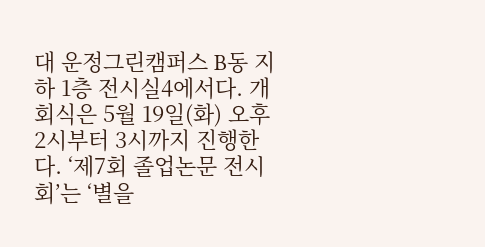대 운정그린캠퍼스 B동 지하 1층 전시실4에서다. 개회식은 5월 19일(화) 오후 2시부터 3시까지 진행한다. ‘제7회 졸업논문 전시회’는 ‘별을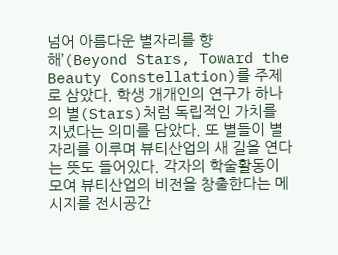넘어 아름다운 별자리를 향해’(Beyond Stars, Toward the Beauty Constellation)를 주제로 삼았다. 학생 개개인의 연구가 하나의 별(Stars)처럼 독립적인 가치를 지녔다는 의미를 담았다. 또 별들이 별자리를 이루며 뷰티산업의 새 길을 연다는 뜻도 들어있다. 각자의 학술활동이 모여 뷰티산업의 비전을 창출한다는 메시지를 전시공간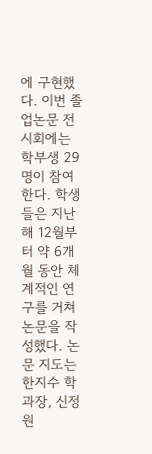에 구현했다. 이번 졸업논문 전시회에는 학부생 29명이 참여한다. 학생들은 지난해 12월부터 약 6개월 동안 체계적인 연구를 거쳐 논문을 작성했다. 논문 지도는 한지수 학과장, 신정원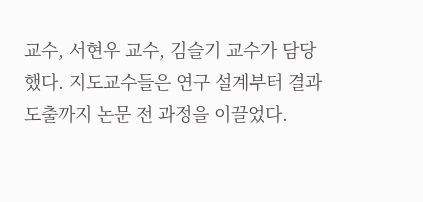교수, 서현우 교수, 김슬기 교수가 담당했다. 지도교수들은 연구 설계부터 결과 도출까지 논문 전 과정을 이끌었다.